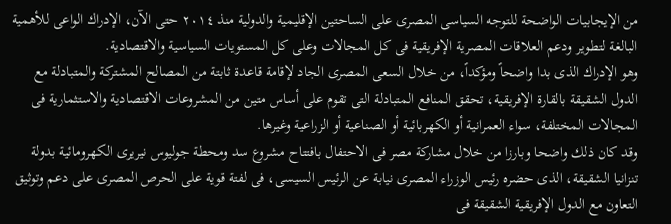من الإيجابيات الواضحة للتوجه السياسى المصرى على الساحتين الإقليمية والدولية منذ ٢٠١٤ حتى الآن، الإدراك الواعى للأهمية البالغة لتطوير ودعم العلاقات المصرية الإفريقية فى كل المجالات وعلى كل المستويات السياسية والاقتصادية.
وهو الإدراك الذى بدا واضحاً ومؤكداً، من خلال السعى المصرى الجاد لإقامة قاعدة ثابتة من المصالح المشتركة والمتبادلة مع الدول الشقيقة بالقارة الإفريقية، تحقق المنافع المتبادلة التى تقوم على أساس متين من المشروعات الاقتصادية والاستثمارية فى المجالات المختلفة، سواء العمرانية أو الكهربائية أو الصناعية أو الزراعية وغيرها.
وقد كان ذلك واضحا وبارزا من خلال مشاركة مصر فى الاحتفال بافتتاح مشروع سد ومحطة جوليوس نيريرى الكهرومائية بدولة تنزانيا الشقيقة، الذى حضره رئيس الوزراء المصرى نيابة عن الرئيس السيسى، فى لفتة قوية على الحرص المصرى على دعم وتوثيق التعاون مع الدول الإفريقية الشقيقة فى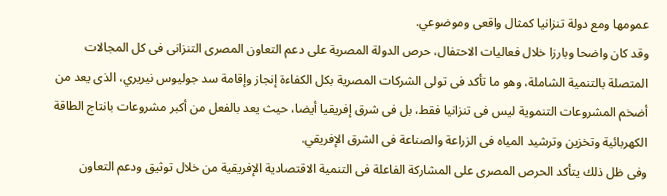عمومها ومع دولة تنزانيا كمثال واقعى وموضوعي.
وقد كان واضحا وبارزا خلال فعاليات الاحتفال، حرص الدولة المصرية على دعم التعاون المصرى التنزانى فى كل المجالات المتصلة بالتنمية الشاملة، وهو ما تأكد فى تولى الشركات المصرية بكل الكفاءة إنجاز وإقامة سد جوليوس نيريري، الذى يعد من أضخم المشروعات التنموية ليس فى تنزانيا فقط، بل فى شرق إفريقيا أيضا، حيث يعد بالفعل من أكبر مشروعات بانتاج الطاقة الكهربائية وتخزين وترشيد المياه فى الزراعة والصناعة فى الشرق الإفريقي.
وفى ظل ذلك يتأكد الحرص المصرى على المشاركة الفاعلة فى التنمية الاقتصادية الإفريقية من خلال توثيق ودعم التعاون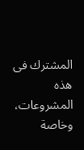المشترك فى هذه المشروعات، وخاصة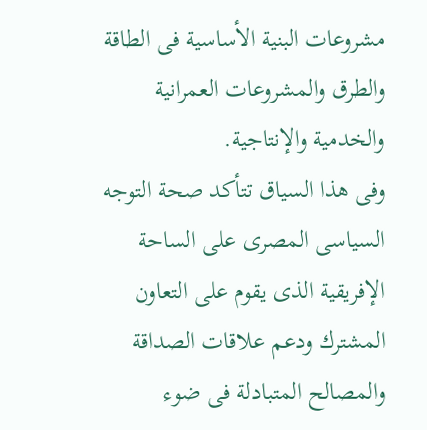مشروعات البنية الأساسية فى الطاقة والطرق والمشروعات العمرانية والخدمية والإنتاجية.
وفى هذا السياق تتأكد صحة التوجه السياسى المصرى على الساحة الإفريقية الذى يقوم على التعاون المشترك ودعم علاقات الصداقة والمصالح المتبادلة فى ضوء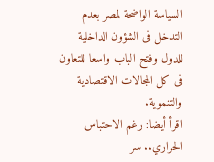السياسة الواضحة لمصر بعدم التدخل فى الشؤون الداخلية للدول وفتح الباب واسعا للتعاون فى كل المجالات الاقتصادية والتنموية.
اقرأ أيضا: رغم الاحتباس الحراري.. سر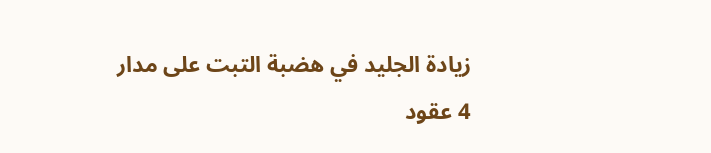زيادة الجليد في هضبة التبت على مدار 4 عقود